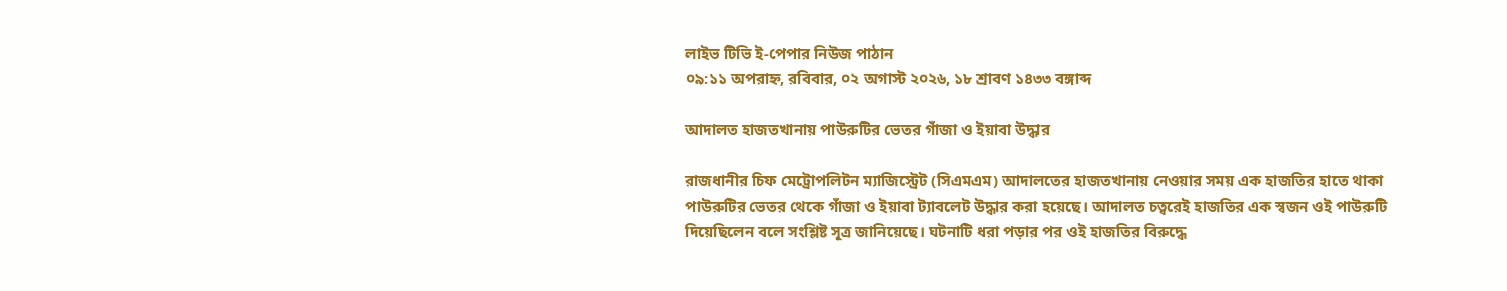লাইভ টিভি ই-পেপার নিউজ পাঠান
০৯:১১ অপরাহ্ন, রবিবার, ০২ অগাস্ট ২০২৬, ১৮ শ্রাবণ ১৪৩৩ বঙ্গাব্দ

আদালত হাজতখানায় পাউরুটির ভেতর গাঁজা ও ইয়াবা উদ্ধার

রাজধানীর চিফ মেট্রোপলিটন ম্যাজিস্ট্রেট (সিএমএম) আদালতের হাজতখানায় নেওয়ার সময় এক হাজতির হাতে থাকা পাউরুটির ভেতর থেকে গাঁজা ও ইয়াবা ট্যাবলেট উদ্ধার করা হয়েছে। আদালত চত্বরেই হাজতির এক স্বজন ওই পাউরুটি দিয়েছিলেন বলে সংশ্লিষ্ট সূত্র জানিয়েছে। ঘটনাটি ধরা পড়ার পর ওই হাজতির বিরুদ্ধে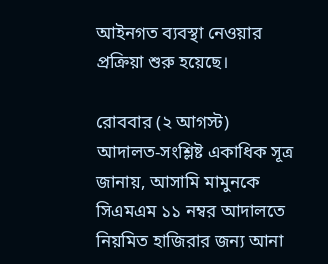আইনগত ব্যবস্থা নেওয়ার প্রক্রিয়া শুরু হয়েছে।

রোববার (২ আগস্ট) আদালত-সংশ্লিষ্ট একাধিক সূত্র জানায়, আসামি মামুনকে সিএমএম ১১ নম্বর আদালতে নিয়মিত হাজিরার জন্য আনা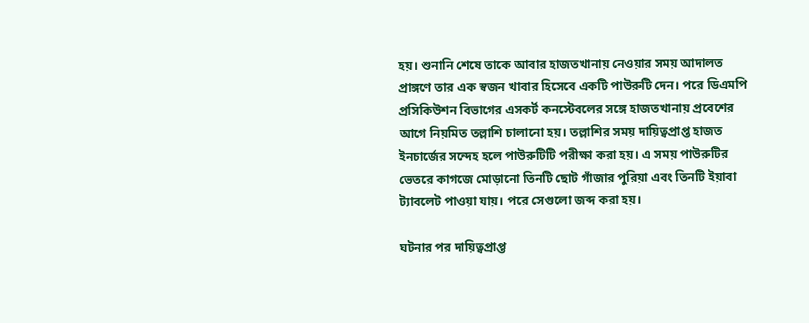হয়। শুনানি শেষে তাকে আবার হাজতখানায় নেওয়ার সময় আদালত প্রাঙ্গণে তার এক স্বজন খাবার হিসেবে একটি পাউরুটি দেন। পরে ডিএমপি প্রসিকিউশন বিভাগের এসকর্ট কনস্টেবলের সঙ্গে হাজতখানায় প্রবেশের আগে নিয়মিত তল্লাশি চালানো হয়। তল্লাশির সময় দায়িত্বপ্রাপ্ত হাজত ইনচার্জের সন্দেহ হলে পাউরুটিটি পরীক্ষা করা হয়। এ সময় পাউরুটির ভেতরে কাগজে মোড়ানো তিনটি ছোট গাঁজার পুরিয়া এবং তিনটি ইয়াবা ট্যাবলেট পাওয়া যায়। পরে সেগুলো জব্দ করা হয়।

ঘটনার পর দায়িত্বপ্রাপ্ত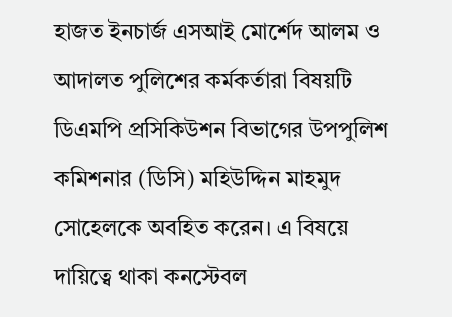হাজত ইনচার্জ এসআই মোর্শেদ আলম ও আদালত পুলিশের কর্মকর্তারা বিষয়টি ডিএমপি প্রসিকিউশন বিভাগের উপপুলিশ কমিশনার (ডিসি) মহিউদ্দিন মাহমুদ সোহেলকে অবহিত করেন। এ বিষয়ে দায়িত্বে থাকা কনস্টেবল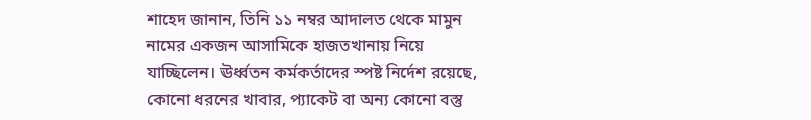শাহেদ জানান, তিনি ১১ নম্বর আদালত থেকে মামুন নামের একজন আসামিকে হাজতখানায় নিয়ে যাচ্ছিলেন। ঊর্ধ্বতন কর্মকর্তাদের স্পষ্ট নির্দেশ রয়েছে, কোনো ধরনের খাবার, প্যাকেট বা অন্য কোনো বস্তু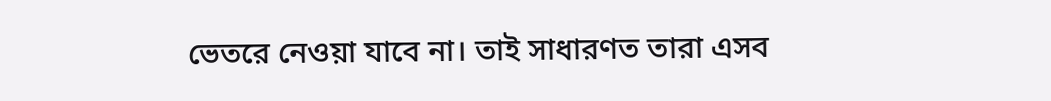ভেতরে নেওয়া যাবে না। তাই সাধারণত তারা এসব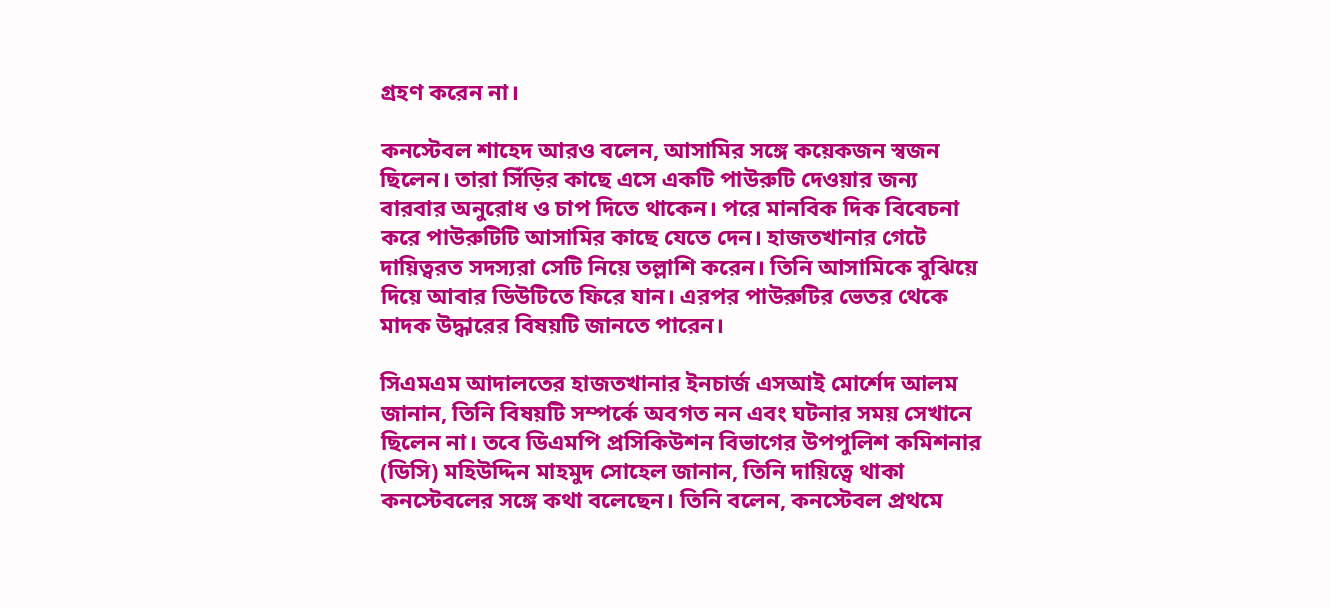গ্রহণ করেন না।

কনস্টেবল শাহেদ আরও বলেন, আসামির সঙ্গে কয়েকজন স্বজন ছিলেন। তারা সিঁড়ির কাছে এসে একটি পাউরুটি দেওয়ার জন্য বারবার অনুরোধ ও চাপ দিতে থাকেন। পরে মানবিক দিক বিবেচনা করে পাউরুটিটি আসামির কাছে যেতে দেন। হাজতখানার গেটে দায়িত্বরত সদস্যরা সেটি নিয়ে তল্লাশি করেন। তিনি আসামিকে বুঝিয়ে দিয়ে আবার ডিউটিতে ফিরে যান। এরপর পাউরুটির ভেতর থেকে মাদক উদ্ধারের বিষয়টি জানতে পারেন।

সিএমএম আদালতের হাজতখানার ইনচার্জ এসআই মোর্শেদ আলম জানান, তিনি বিষয়টি সম্পর্কে অবগত নন এবং ঘটনার সময় সেখানে ছিলেন না। তবে ডিএমপি প্রসিকিউশন বিভাগের উপপুলিশ কমিশনার (ডিসি) মহিউদ্দিন মাহমুদ সোহেল জানান, তিনি দায়িত্বে থাকা কনস্টেবলের সঙ্গে কথা বলেছেন। তিনি বলেন, কনস্টেবল প্রথমে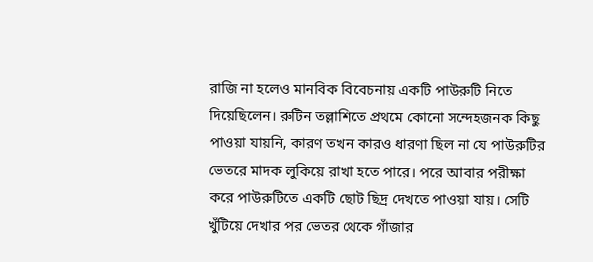রাজি না হলেও মানবিক বিবেচনায় একটি পাউরুটি নিতে দিয়েছিলেন। রুটিন তল্লাশিতে প্রথমে কোনো সন্দেহজনক কিছু পাওয়া যায়নি, কারণ তখন কারও ধারণা ছিল না যে পাউরুটির ভেতরে মাদক লুকিয়ে রাখা হতে পারে। পরে আবার পরীক্ষা করে পাউরুটিতে একটি ছোট ছিদ্র দেখতে পাওয়া যায়। সেটি খুঁটিয়ে দেখার পর ভেতর থেকে গাঁজার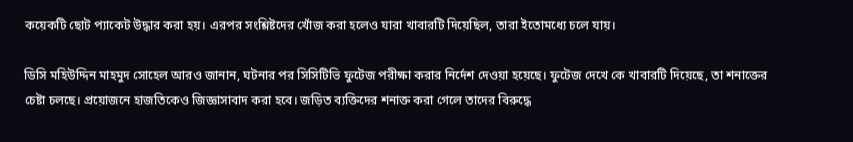কয়েকটি ছোট প্যাকেট উদ্ধার করা হয়। এরপর সংশ্লিষ্টদের খোঁজ করা হলেও যারা খাবারটি দিয়েছিল, তারা ইতোমধ্যে চলে যায়।

ডিসি মহিউদ্দিন মাহমুদ সোহেল আরও জানান, ঘটনার পর সিসিটিভি ফুটেজ পরীক্ষা করার নির্দেশ দেওয়া হয়েছে। ফুটেজ দেখে কে খাবারটি দিয়েছে, তা শনাক্তের চেষ্টা চলছে। প্রয়োজনে হাজতিকেও জিজ্ঞাসাবাদ করা হবে। জড়িত ব্যক্তিদের শনাক্ত করা গেলে তাদের বিরুদ্ধে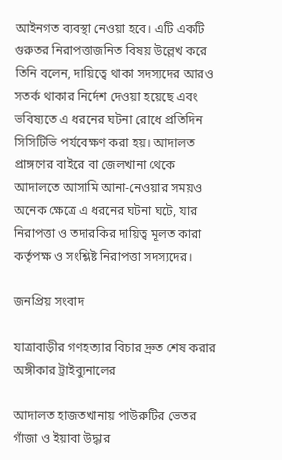আইনগত ব্যবস্থা নেওয়া হবে। এটি একটি গুরুতর নিরাপত্তাজনিত বিষয় উল্লেখ করে তিনি বলেন, দায়িত্বে থাকা সদস্যদের আরও সতর্ক থাকার নির্দেশ দেওয়া হয়েছে এবং ভবিষ্যতে এ ধরনের ঘটনা রোধে প্রতিদিন সিসিটিভি পর্যবেক্ষণ করা হয়। আদালত প্রাঙ্গণের বাইরে বা জেলখানা থেকে আদালতে আসামি আনা-নেওয়ার সময়ও অনেক ক্ষেত্রে এ ধরনের ঘটনা ঘটে, যার নিরাপত্তা ও তদারকির দায়িত্ব মূলত কারা কর্তৃপক্ষ ও সংশ্লিষ্ট নিরাপত্তা সদস্যদের।

জনপ্রিয় সংবাদ

যাত্রাবাড়ীর গণহত্যার বিচার দ্রুত শেষ করার অঙ্গীকার ট্রাইব্যুনালের

আদালত হাজতখানায় পাউরুটির ভেতর গাঁজা ও ইয়াবা উদ্ধার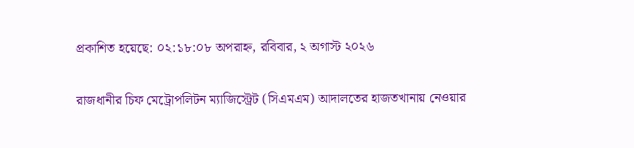প্রকাশিত হয়েছে: ০২:১৮:০৮ অপরাহ্ন, রবিবার, ২ অগাস্ট ২০২৬

রাজধানীর চিফ মেট্রোপলিটন ম্যাজিস্ট্রেট (সিএমএম) আদালতের হাজতখানায় নেওয়ার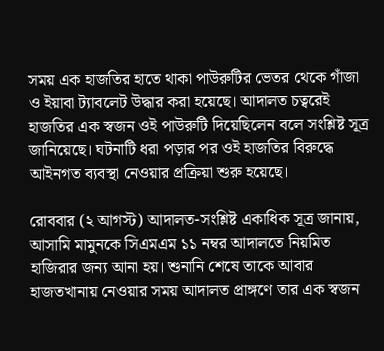সময় এক হাজতির হাতে থাকা পাউরুটির ভেতর থেকে গাঁজা ও ইয়াবা ট্যাবলেট উদ্ধার করা হয়েছে। আদালত চত্বরেই হাজতির এক স্বজন ওই পাউরুটি দিয়েছিলেন বলে সংশ্লিষ্ট সূত্র জানিয়েছে। ঘটনাটি ধরা পড়ার পর ওই হাজতির বিরুদ্ধে আইনগত ব্যবস্থা নেওয়ার প্রক্রিয়া শুরু হয়েছে।

রোববার (২ আগস্ট) আদালত-সংশ্লিষ্ট একাধিক সূত্র জানায়, আসামি মামুনকে সিএমএম ১১ নম্বর আদালতে নিয়মিত হাজিরার জন্য আনা হয়। শুনানি শেষে তাকে আবার হাজতখানায় নেওয়ার সময় আদালত প্রাঙ্গণে তার এক স্বজন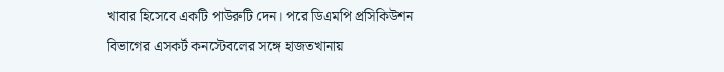খাবার হিসেবে একটি পাউরুটি দেন। পরে ডিএমপি প্রসিকিউশন বিভাগের এসকর্ট কনস্টেবলের সঙ্গে হাজতখানায়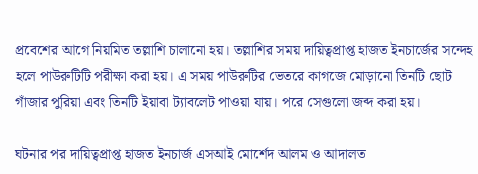প্রবেশের আগে নিয়মিত তল্লাশি চালানো হয়। তল্লাশির সময় দায়িত্বপ্রাপ্ত হাজত ইনচার্জের সন্দেহ হলে পাউরুটিটি পরীক্ষা করা হয়। এ সময় পাউরুটির ভেতরে কাগজে মোড়ানো তিনটি ছোট গাঁজার পুরিয়া এবং তিনটি ইয়াবা ট্যাবলেট পাওয়া যায়। পরে সেগুলো জব্দ করা হয়।

ঘটনার পর দায়িত্বপ্রাপ্ত হাজত ইনচার্জ এসআই মোর্শেদ আলম ও আদালত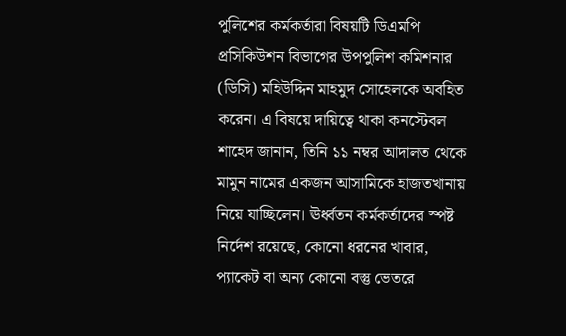পুলিশের কর্মকর্তারা বিষয়টি ডিএমপি প্রসিকিউশন বিভাগের উপপুলিশ কমিশনার (ডিসি) মহিউদ্দিন মাহমুদ সোহেলকে অবহিত করেন। এ বিষয়ে দায়িত্বে থাকা কনস্টেবল শাহেদ জানান, তিনি ১১ নম্বর আদালত থেকে মামুন নামের একজন আসামিকে হাজতখানায় নিয়ে যাচ্ছিলেন। ঊর্ধ্বতন কর্মকর্তাদের স্পষ্ট নির্দেশ রয়েছে, কোনো ধরনের খাবার, প্যাকেট বা অন্য কোনো বস্তু ভেতরে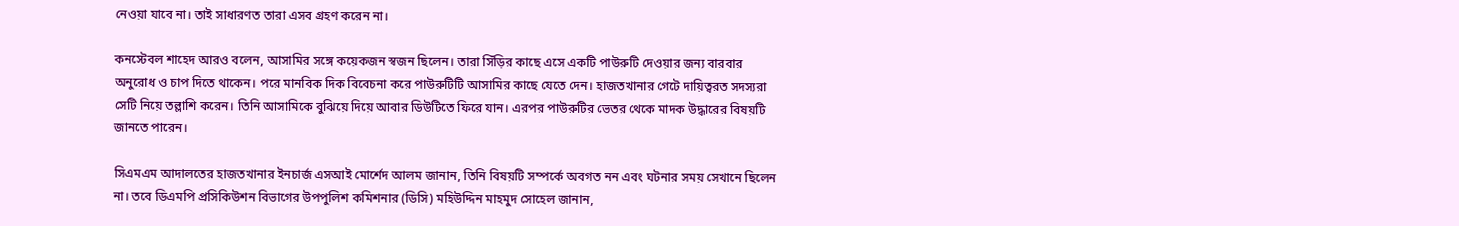নেওয়া যাবে না। তাই সাধারণত তারা এসব গ্রহণ করেন না।

কনস্টেবল শাহেদ আরও বলেন, আসামির সঙ্গে কয়েকজন স্বজন ছিলেন। তারা সিঁড়ির কাছে এসে একটি পাউরুটি দেওয়ার জন্য বারবার অনুরোধ ও চাপ দিতে থাকেন। পরে মানবিক দিক বিবেচনা করে পাউরুটিটি আসামির কাছে যেতে দেন। হাজতখানার গেটে দায়িত্বরত সদস্যরা সেটি নিয়ে তল্লাশি করেন। তিনি আসামিকে বুঝিয়ে দিয়ে আবার ডিউটিতে ফিরে যান। এরপর পাউরুটির ভেতর থেকে মাদক উদ্ধারের বিষয়টি জানতে পারেন।

সিএমএম আদালতের হাজতখানার ইনচার্জ এসআই মোর্শেদ আলম জানান, তিনি বিষয়টি সম্পর্কে অবগত নন এবং ঘটনার সময় সেখানে ছিলেন না। তবে ডিএমপি প্রসিকিউশন বিভাগের উপপুলিশ কমিশনার (ডিসি) মহিউদ্দিন মাহমুদ সোহেল জানান,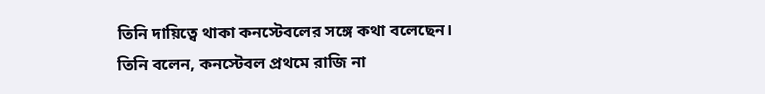তিনি দায়িত্বে থাকা কনস্টেবলের সঙ্গে কথা বলেছেন। তিনি বলেন, কনস্টেবল প্রথমে রাজি না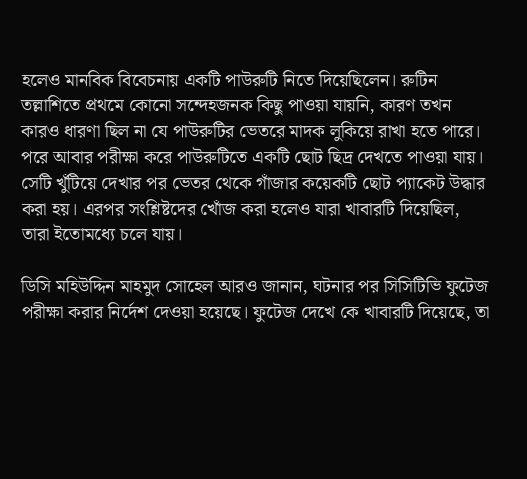হলেও মানবিক বিবেচনায় একটি পাউরুটি নিতে দিয়েছিলেন। রুটিন তল্লাশিতে প্রথমে কোনো সন্দেহজনক কিছু পাওয়া যায়নি, কারণ তখন কারও ধারণা ছিল না যে পাউরুটির ভেতরে মাদক লুকিয়ে রাখা হতে পারে। পরে আবার পরীক্ষা করে পাউরুটিতে একটি ছোট ছিদ্র দেখতে পাওয়া যায়। সেটি খুঁটিয়ে দেখার পর ভেতর থেকে গাঁজার কয়েকটি ছোট প্যাকেট উদ্ধার করা হয়। এরপর সংশ্লিষ্টদের খোঁজ করা হলেও যারা খাবারটি দিয়েছিল, তারা ইতোমধ্যে চলে যায়।

ডিসি মহিউদ্দিন মাহমুদ সোহেল আরও জানান, ঘটনার পর সিসিটিভি ফুটেজ পরীক্ষা করার নির্দেশ দেওয়া হয়েছে। ফুটেজ দেখে কে খাবারটি দিয়েছে, তা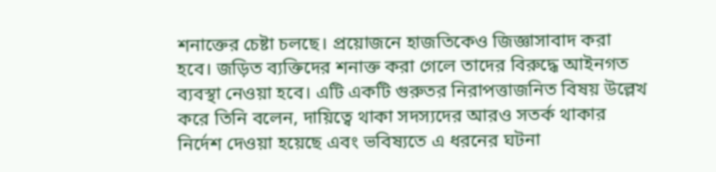শনাক্তের চেষ্টা চলছে। প্রয়োজনে হাজতিকেও জিজ্ঞাসাবাদ করা হবে। জড়িত ব্যক্তিদের শনাক্ত করা গেলে তাদের বিরুদ্ধে আইনগত ব্যবস্থা নেওয়া হবে। এটি একটি গুরুতর নিরাপত্তাজনিত বিষয় উল্লেখ করে তিনি বলেন, দায়িত্বে থাকা সদস্যদের আরও সতর্ক থাকার নির্দেশ দেওয়া হয়েছে এবং ভবিষ্যতে এ ধরনের ঘটনা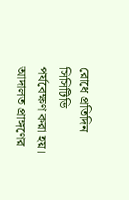রোধে প্রতিদিন সিসিটিভি পর্যবেক্ষণ করা হয়। আদালত প্রাঙ্গণের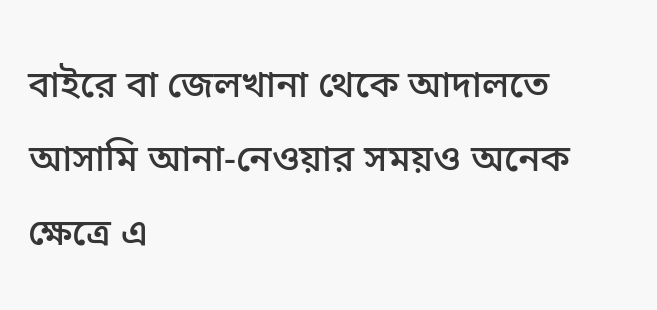বাইরে বা জেলখানা থেকে আদালতে আসামি আনা-নেওয়ার সময়ও অনেক ক্ষেত্রে এ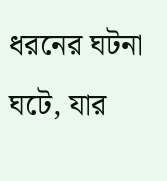ধরনের ঘটনা ঘটে, যার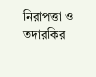নিরাপত্তা ও তদারকির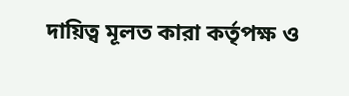দায়িত্ব মূলত কারা কর্তৃপক্ষ ও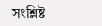সংশ্লিষ্ট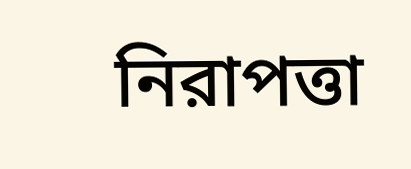নিরাপত্তা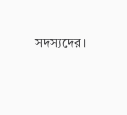সদস্যদের।